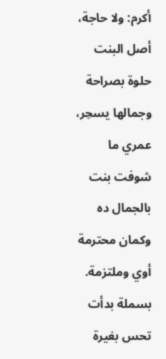أكرم: ولا حاجة، أصل البنت حلوة بصراحة وجمالها يسحِر، عمري ما شوفت بنت بالجمال ده وكمان محترمة أوي وملتزمة. بسملة بدأت تحس بغيرة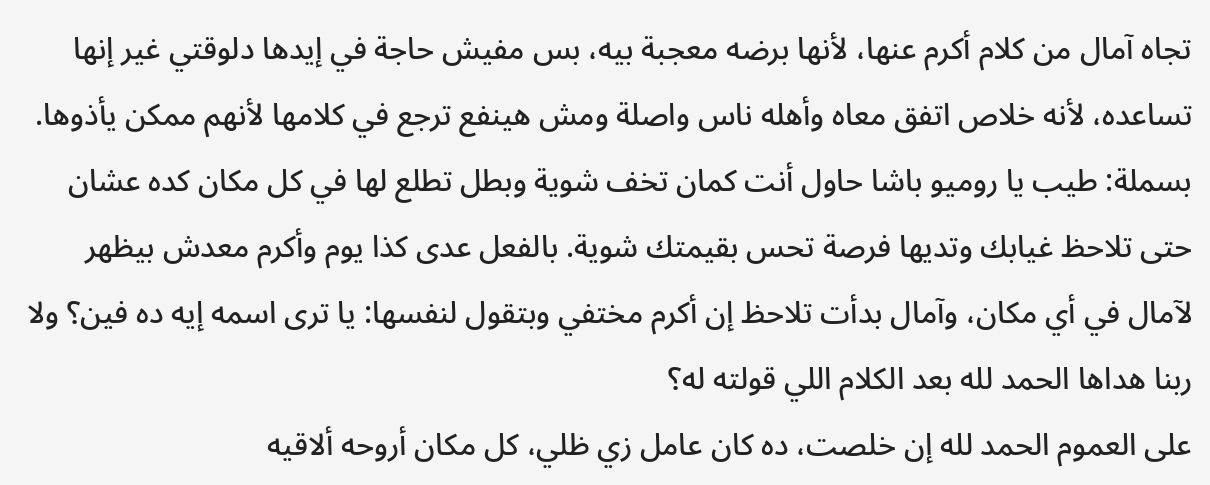تجاه آمال من كلام أكرم عنها، لأنها برضه معجبة بيه، بس مفيش حاجة في إيدها دلوقتي غير إنها تساعده، لأنه خلاص اتفق معاه وأهله ناس واصلة ومش هينفع ترجع في كلامها لأنهم ممكن يأذوها.
بسملة: طيب يا روميو باشا حاول أنت كمان تخف شوية وبطل تطلع لها في كل مكان كده عشان حتى تلاحظ غيابك وتديها فرصة تحس بقيمتك شوية. بالفعل عدى كذا يوم وأكرم معدش بيظهر لآمال في أي مكان، وآمال بدأت تلاحظ إن أكرم مختفي وبتقول لنفسها: يا ترى اسمه إيه ده فين؟ ولا ربنا هداها الحمد لله بعد الكلام اللي قولته له؟
على العموم الحمد لله إن خلصت، ده كان عامل زي ظلي، كل مكان أروحه ألاقيه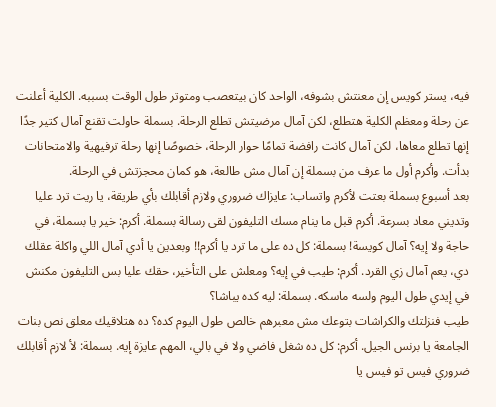فيه، يستر كويس إن معنتش بشوفه، الواحد كان بيتعصب ومتوتر طول الوقت بسببه. الكلية أعلنت عن رحلة ومعظم الكلية هتطلع، لكن آمال مرضيتش تطلع الرحلة. بسملة حاولت تقنع آمال كتير جدًا إنها تطلع معاها، لكن آمال كانت رافضة تمامًا حوار الرحلة، خصوصًا إنها رحلة ترفيهية والامتحانات بدأت. وأكرم أول ما عرف من بسملة إن آمال مش طالعة، هو كمان محجزتش في الرحلة.
بعد أسبوع بسملة بعتت لأكرم واتساب: عايزاك ضروري ولازم أقابلك بأي طريقة، يا ريت ترد عليا وتديني معاد بسرعة. أكرم قبل ما ينام مسك التليفون لقى رسالة بسملة. أكرم: خير يا بسملة، في حاجة ولا إيه؟ آمال كويسة! بسملة: كل ده على ما ترد يا أكرم!! وبعدين يا أدي آمال اللي واكلة عقلك دي، يعم آمال زي القرد. أكرم: طيب في إيه؟ ومعلش على التأخير، حقك عليا بس التليفون مكنش في إيدي طول اليوم ولسه ماسكه. بسملة: ليه كده يباشا؟
طيب فنزلتك والكراشات بتوعك مش معبرهم خالص طول اليوم كده؟ ده هتلاقيك معلق نص بنات الجامعة يا برنس الجيل. أكرم: كل ده شغل فاضي ولا في بالي، المهم عايزة إيه. بسملة: لأ لازم أقابلك ضروري فيس تو فيس يا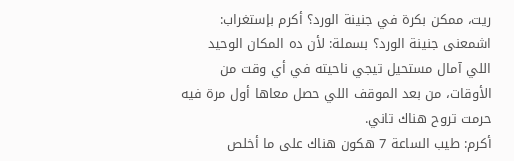ريت، ممكن بكرة في جنينة الورد؟ أكرم بإستغراب: اشمعنى جنينة الورد؟ بسملة: لأن ده المكان الوحيد اللي آمال مستحيل تيجي ناحيته في أي وقت من الأوقات، من بعد الموقف اللي حصل معاها أول مرة فيه حرمت تروح هناك تاني.
أكرم: طيب الساعة 7 هكون هناك على ما أخلص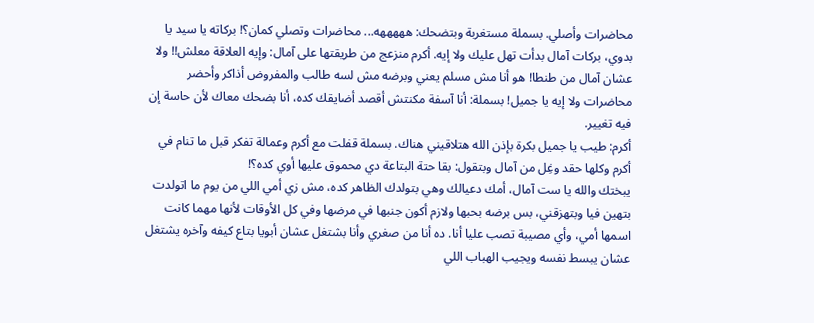محاضرات وأصلي. بسملة مستغربة وبتضحك: هههههه... محاضرات وتصلي كمان؟! بركاته يا سيد يا بدوي، بركات آمال بدأت تهل عليك ولا إيه. أكرم منزعج من طريقتها على آمال: وإيه العلاقة معلش!! ولا عشان آمال من طنطا! هو أنا مش مسلم يعني وبرضه مش لسه طالب والمفروض أذاكر وأحضر محاضرات ولا إيه يا جميل! بسملة: أنا آسفة مكنتش أقصد أضايقك كده، أنا بضحك معاك لأن حاسة إن فيه تغيير.
أكرم: طيب يا جميل بكرة بإذن الله هتلاقيني هناك. بسملة قفلت مع أكرم وعمالة تفكر قبل ما تنام في أكرم وكلها حقد وغِل من آمال وبتقول: بقا حتة البتاعة دي محموق عليها أوي كده؟!
يبختك والله يا ست آمال، أمك دعيالك وهي بتولدك الظاهر كده، مش زي أمي اللي من يوم ما اتولدت بتهين فيا وبتهزقني، بس برضه بحبها ولازم أكون جنبها في مرضها وفي كل الأوقات لأنها مهما كانت اسمها أمي، وأي مصيبة تصب عليا أنا. ده أنا من صغري وأنا بشتغل عشان أبويا بتاع كيفه وآخره يشتغل عشان يبسط نفسه ويجيب الهباب اللي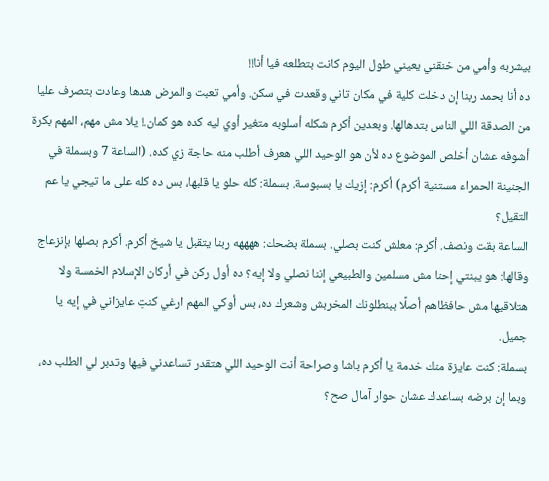بيشربه وأمي من خنقني يعيني طول اليوم كانت بتطلعه فيا أنا!!
ده أنا بحمد ربنا إن دخلت كلية في مكان تاني وقعدت في سكن. وأمي تعبت والمرض هدها وعادت بتصرف عليا من الصدقة اللي الناس بتدهالها. وبعدين أكرم شكله أسلوبه متغير أوي ليه كده هو كمان.! يلا مش مهم، المهم بكرة أشوفه عشان أخلص الموضوع ده لأن هو الوحيد اللي هعرف أطلب منه حاجة زي كده. (الساعة 7 وبسملة في الجنينة الحمراء مستنية أكرم) أكرم: إزيك يا بسبوسة. بسملة: كله حلو يا قلبها، بس ده كله على ما تيجي يا عم التقيل؟
الساعة بقت ونصف. أكرم: معلش كنت بصلي. بسملة بضحك: ههههه ربنا يتقبل يا شيخ أكرم. أكرم بصلها بإنزعاج وقالها: هو يبنتي إحنا مش مسلمين والطبيعي إننا نصلي ولا إيه؟ ده أول ركن في أركان الإسلام الخمسة ولا هتلاقيها مش حافظاهم أصلًا ببنطلونك المخربش وشعرك ده، بس أوكي المهم ارغي كنتِ عايزاني في إيه يا جميل.
بسملة: كنت عايزة منك خدمة يا أكرم باشا وصراحة أنت الوحيد اللي هتقدر تساعدني فيها وتدبر لي الطلب ده، وبما إن برضه بساعدك عشان حوار آمال صح؟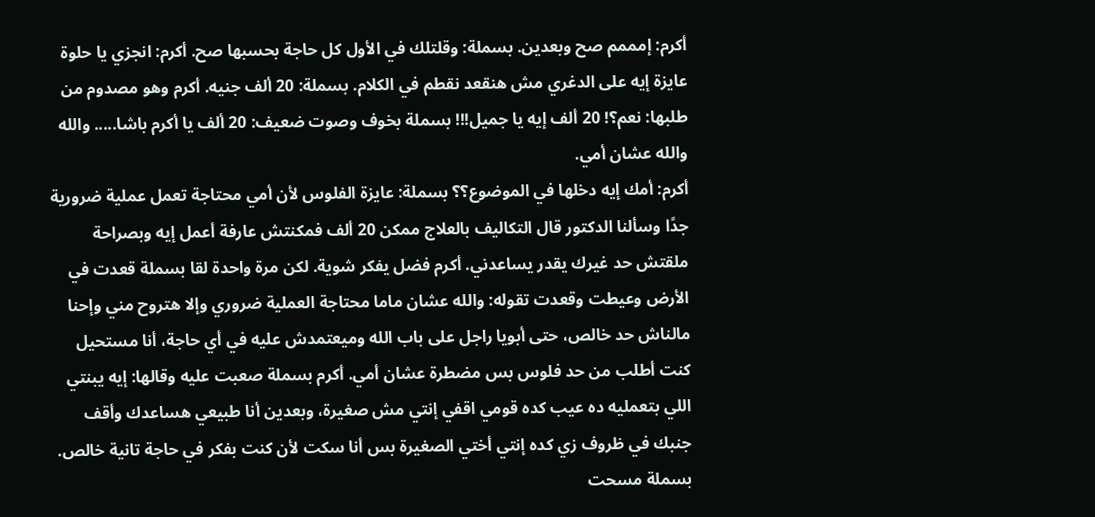أكرم: إمممم صح وبعدين. بسملة: وقلتلك في الأول كل حاجة بحسبها صح. أكرم: انجزي يا حلوة عايزة إيه على الدغري مش هنقعد نقطم في الكلام. بسملة: 20 ألف جنيه. أكرم وهو مصدوم من طلبها: نعم؟! 20 ألف إيه يا جميل!!! بسملة بخوف وصوت ضعيف: 20 ألف يا أكرم باشا..... والله والله عشان أمي.
أكرم: أمك إيه دخلها في الموضوع؟؟ بسملة: عايزة الفلوس لأن أمي محتاجة تعمل عملية ضرورية جدًا وسألنا الدكتور قال التكاليف بالعلاج ممكن 20 ألف فمكنتش عارفة أعمل إيه وبصراحة ملقتش حد غيرك يقدر يساعدني. أكرم فضل يفكر شوية. لكن مرة واحدة لقا بسملة قعدت في
الأرض وعيطت وقعدت تقوله: والله عشان ماما محتاجة العملية ضروري وإلا هتروح مني وإحنا مالناش حد خالص، حتى أبويا راجل على باب الله وميعتمدش عليه في أي حاجة، أنا مستحيل كنت أطلب من حد فلوس بس مضطرة عشان أمي. أكرم بسملة صعبت عليه وقالها: إيه يبنتي اللي بتعمليه ده عيب كده قومي اقفي إنتي مش صغيرة، وبعدين أنا طبيعي هساعدك وأقف جنبك في ظروف زي كده إنتي أختي الصغيرة بس أنا سكت لأن كنت بفكر في حاجة تانية خالص. بسملة مسحت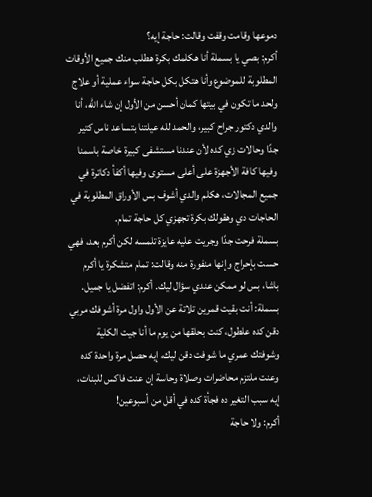دموعها وقامت وقفت وقالت: حاجة إيه؟
أكرم: بصي يا بسملة أنا هكلمك بكرة هطلب منك جميع الأوقات المطلوبة للموضوع وأنا هتكل بكل حاجة سواء عملية أو علاج ولحد ما تكون في بيتها كمان أحسن من الأول إن شاء الله، أنا والدي دكتور جراح كبير، والحمد لله عيلتنا بتساعد ناس كتير جدًا وحالات زي كده لأن عندنا مستشفى كبيرة خاصة باسمنا وفيها كافة الأجهزة على أعلى مستوى وفيها أكفأ دكاترة في جميع المجالات، هكلم والدي أشوف بس الأوراق المطلوبة في الحاجات دي وهقولك بكرة تجهزي كل حاجة تمام.
بسملة فرحت جدًا وجريت عليه عايزة تلمسه لكن أكرم بعد، فهي حست بإحراج وإنها منفورة منه وقالت: تمام متشكرة يا أكرم باشا، بس لو ممكن عندي سؤال ليك. أكرم: اتفضل يا جميل. بسملة: أنت بقيت قمرين تلاتة عن الأول واول مرة أشوفك مربي دقن كده علطول، كنت بحلقها من يوم ما أنا جيت الكلية وشوفتك عمري ما شوفت دقن ليك، إيه حصل مرة واحدة كده وعنت ملتزم محاضرات وصلاة وحاسة إن عنت فاكس للبنات، إيه سبب التغير ده فجأة كده في أقل من أسبوعين!
أكرم: ولا حاجة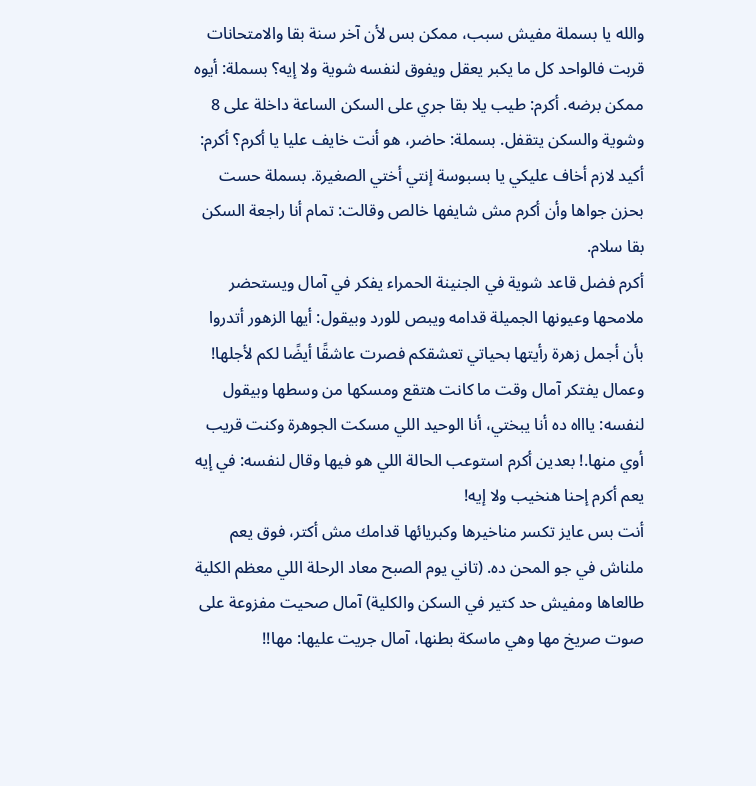والله يا بسملة مفيش سبب، ممكن بس لأن آخر سنة بقا والامتحانات قربت فالواحد كل ما يكبر يعقل ويفوق لنفسه شوية ولا إيه؟ بسملة: أيوه ممكن برضه. أكرم: طيب يلا بقا جري على السكن الساعة داخلة على 8 وشوية والسكن يتقفل. بسملة: حاضر، هو أنت خايف عليا يا أكرم؟ أكرم: أكيد لازم أخاف عليكي يا بسبوسة إنتي أختي الصغيرة. بسملة حست بحزن جواها وأن أكرم مش شايفها خالص وقالت: تمام أنا راجعة السكن بقا سلام.
أكرم فضل قاعد شوية في الجنينة الحمراء يفكر في آمال ويستحضر ملامحها وعيونها الجميلة قدامه ويبص للورد وبيقول: أيها الزهور أتدروا بأن أجمل زهرة رأيتها بحياتي تعشقكم فصرت عاشقًا أيضًا لكم لأجلها! وعمال يفتكر آمال وقت ما كانت هتقع ومسكها من وسطها وبيقول لنفسه: ياااه ده أنا يبختي، أنا الوحيد اللي مسكت الجوهرة وكنت قريب أوي منها.! بعدين أكرم استوعب الحالة اللي هو فيها وقال لنفسه: في إيه يعم أكرم إحنا هنخيب ولا إيه!
أنت بس عايز تكسر مناخيرها وكبريائها قدامك مش أكتر، فوق يعم ملناش في جو المحن ده. (تاني يوم الصبح معاد الرحلة اللي معظم الكلية طالعاها ومفيش حد كتير في السكن والكلية) آمال صحيت مفزوعة على صوت صريخ مها وهي ماسكة بطنها، آمال جريت عليها: مها!!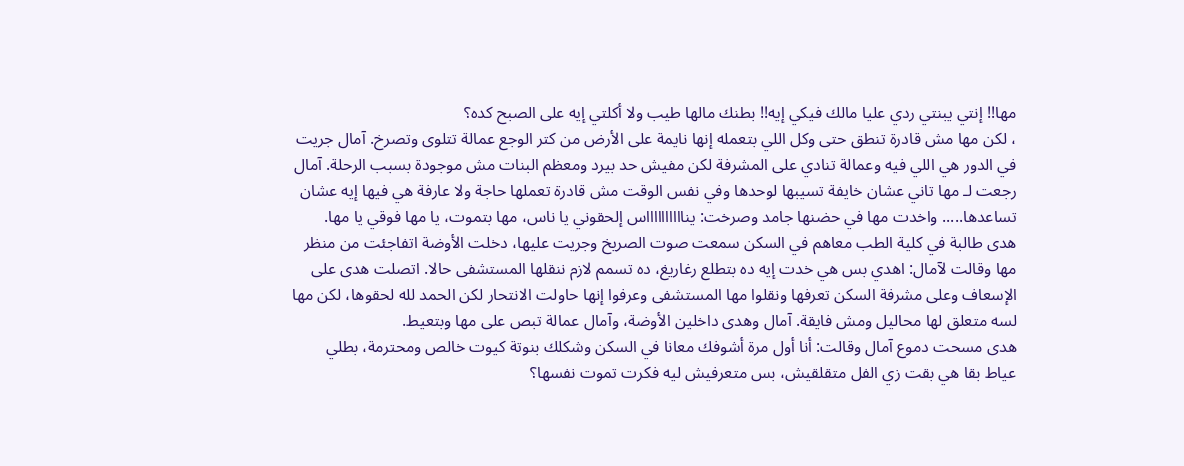مها!! إنتي يبنتي ردي عليا مالك فيكي إيه!! بطنك مالها طيب ولا أكلتي إيه على الصبح كده؟
، لكن مها مش قادرة تنطق حتى وكل اللي بتعمله إنها نايمة على الأرض من كتر الوجع عمالة تتلوى وتصرخ. آمال جريت في الدور هي اللي فيه وعمالة تنادي على المشرفة لكن مفيش حد بيرد ومعظم البنات مش موجودة بسبب الرحلة. آمال رجعت لـ مها تاني عشان خايفة تسيبها لوحدها وفي نفس الوقت مش قادرة تعملها حاجة ولا عارفة هي فيها إيه عشان تساعدها..... واخدت مها في حضنها جامد وصرخت: ينااااااااااس إلحقوني يا ناس، مها بتموت، يا مها فوقي يا مها.
هدى طالبة في كلية الطب معاهم في السكن سمعت صوت الصريخ وجريت عليها، دخلت الأوضة اتفاجئت من منظر مها وقالت لآمال: اهدي بس هي خدت إيه ده بتطلع رغاريغ، ده تسمم لازم ننقلها المستشفى حالا. اتصلت هدى على الإسعاف وعلى مشرفة السكن تعرفها ونقلوا مها المستشفى وعرفوا إنها حاولت الانتحار لكن الحمد لله لحقوها، لكن مها لسه متعلق لها محاليل ومش فايقة. آمال وهدى داخلين الأوضة، وآمال عمالة تبص على مها وبتعيط.
هدى مسحت دموع آمال وقالت: أنا أول مرة أشوفك معانا في السكن وشكلك بنوتة كيوت خالص ومحترمة، بطلي عياط بقا هي بقت زي الفل متقلقيش، بس متعرفيش ليه فكرت تموت نفسها؟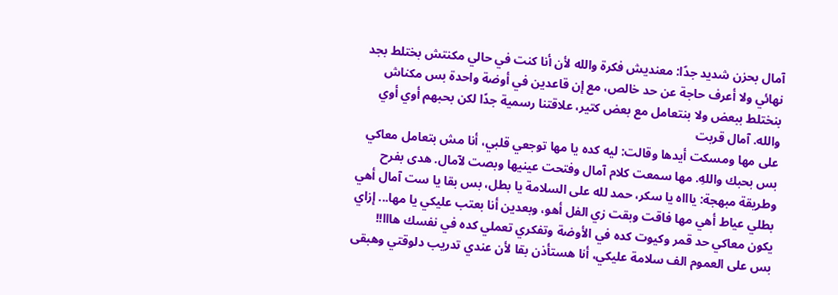آمال بحزن شديد جدًا: معنديش فكرة والله لأن أنا كنت في حالي مكنتش بختلط بجد نهائي ولا أعرف حاجة عن حد خالص، مع إن قاعدين في أوضة واحدة بس مكناش بنختلط ببعض ولا بنتعامل مع بعض كتير، علاقتنا رسمية جدًا لكن بحبهم أوي أوي والله. آمال قربت
على مها ومسكت أيدها وقالت: ليه كده يا مها توجعي قلبي، أنا مش بتعامل معاكي بس بحبك واللهِ. مها سمعت كلام آمال وفتحت عينيها وبصت لآمال. هدى بفرح وطريقة مبهجة: ياااه يا سكر، حمد لله على السلامة يا بطل، بس بقا يا ست آمال أهي بطلي عياط أهي مها فاقت وبقت زي الفل أهو، وبعدين أنا بعتب عليكي يا مها... إزاي يكون معاكي حد قمر وكيوت كده في الأوضة وتفكري تعملي كده في نفسك هااا!!
بس على العموم الف سلامة عليكي، أنا هستأذن بقا لأن عندي تدريب دلوقتي وهبقى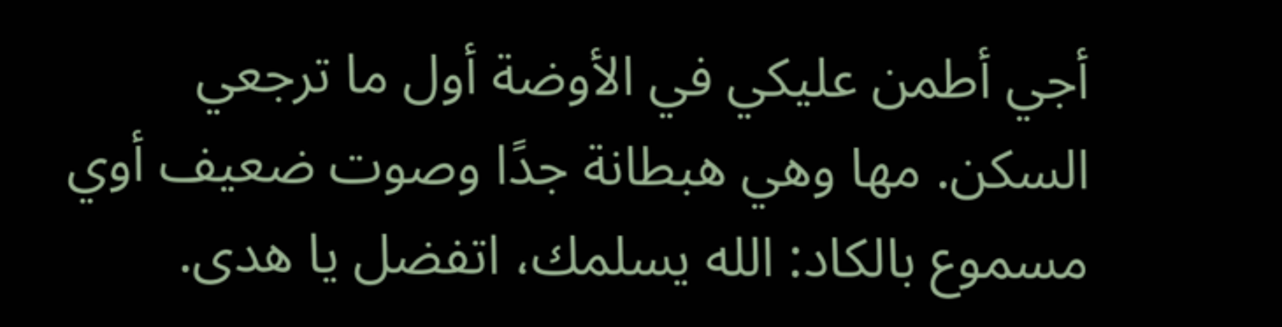أجي أطمن عليكي في الأوضة أول ما ترجعي السكن. مها وهي هبطانة جدًا وصوت ضعيف أوي مسموع بالكاد: الله يسلمك، اتفضل يا هدى.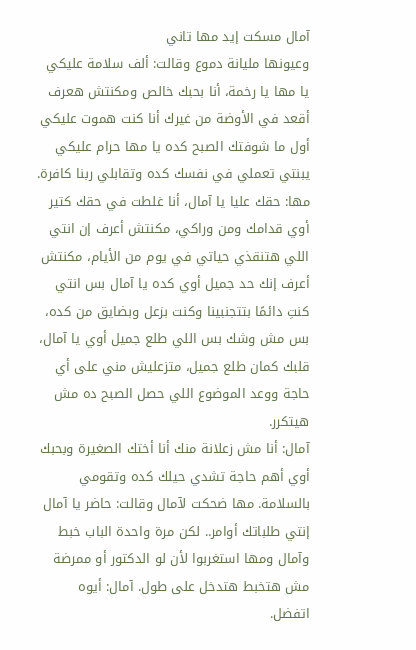آمال مسكت إيد مها تاني
وعيونها مليانة دموع وقالت: ألف سلامة عليكي يا مها يا رخمة، أنا بحبك خالص ومكنتش هعرف أقعد في الأوضة من غيرك أنا كنت هموت عليكي أول ما شوفتك الصبح كده يا مها حرام عليكي يبنتي تعملي في نفسك كده وتقابلي ربنا كافرة.
مها: حقك عليا يا آمال، أنا غلطت في حقك كتير أوي قدامك ومن وراكي، مكنتش أعرف إن انتي اللي هتنقذي حياتي في يوم من الأيام، مكنتش أعرف إنك حد جميل أوي كده يا آمال بس انتي كنتِ دائمًا بتتجنبينا وكنت بزعل وبضايق من كده، بس مش وشك بس اللي طلع جميل أوي يا آمال، قلبك كمان طلع جميل، متزعليش مني على أي حاجة ووعد الموضوع اللي حصل الصبح ده مش هيتكرر.
آمال: أنا مش زعلانة منك أنا أختك الصغيرة وبحبك أوي أهم حاجة تشدي حيلك كده وتقومي بالسلامة. مها ضحكت لآمال وقالت: حاضر يا آمال إنتي طلباتك أوامر.. لكن مرة واحدة الباب خبط وآمال ومها استغربوا لأن لو الدكتور أو ممرضة مش هتخبط هتدخل على طول. آمال: أيوه اتفضل.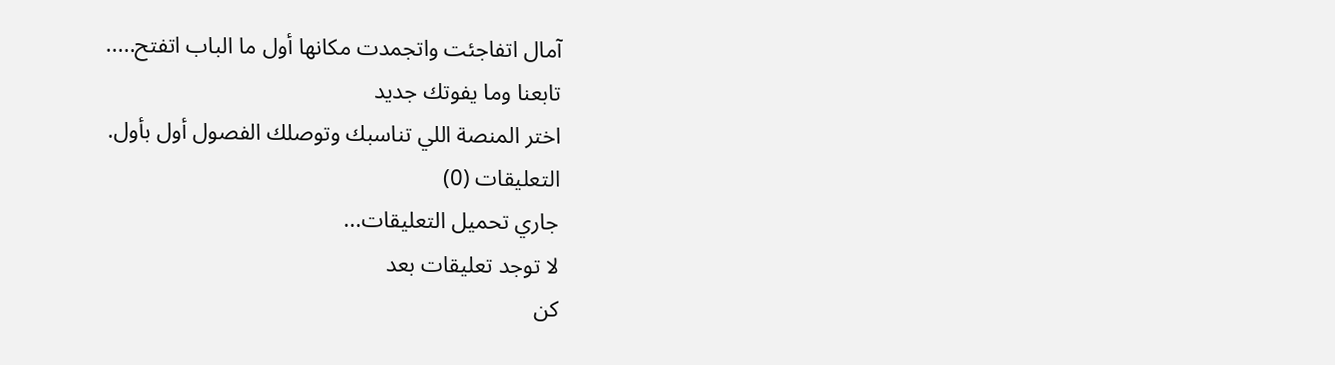آمال اتفاجئت واتجمدت مكانها أول ما الباب اتفتح.....
تابعنا وما يفوتك جديد
اختر المنصة اللي تناسبك وتوصلك الفصول أول بأول.
التعليقات (0)
جاري تحميل التعليقات...
لا توجد تعليقات بعد
كن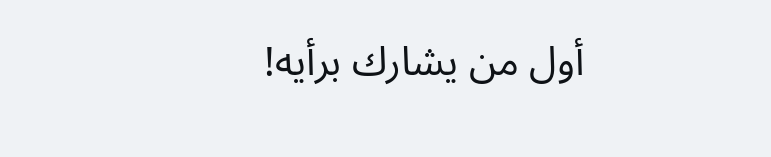أول من يشارك برأيه!